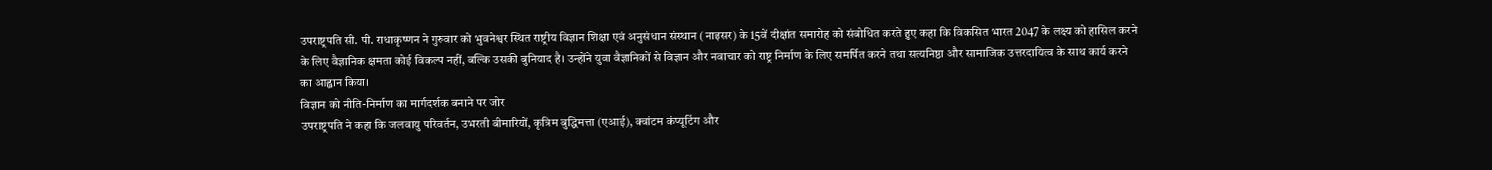उपराष्ट्रपति सी. पी. राधाकृष्णन ने गुरुवार को भुवनेश्वर स्थित राष्ट्रीय विज्ञान शिक्षा एवं अनुसंधान संस्थान (नाइसर) के 15वें दीक्षांत समारोह को संबोधित करते हुए कहा कि विकसित भारत 2047 के लक्ष्य को हासिल करने के लिए वैज्ञानिक क्षमता कोई विकल्प नहीं, बल्कि उसकी बुनियाद है। उन्होंने युवा वैज्ञानिकों से विज्ञान और नवाचार को राष्ट्र निर्माण के लिए समर्पित करने तथा सत्यनिष्ठा और सामाजिक उत्तरदायित्व के साथ कार्य करने का आह्वान किया।
विज्ञान को नीति-निर्माण का मार्गदर्शक बनाने पर जोर
उपराष्ट्रपति ने कहा कि जलवायु परिवर्तन, उभरती बीमारियों, कृत्रिम बुद्धिमत्ता (एआई), क्वांटम कंप्यूटिंग और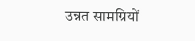उन्नत सामग्रियों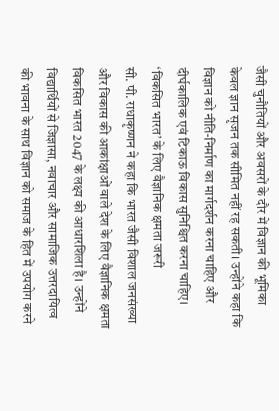जैसी चुनौतियों और अवसरों के दौर में विज्ञान की भूमिका केवल ज्ञान सृजन तक सीमित नहीं रह सकती। उन्होंने कहा कि विज्ञान को नीति-निर्माण का मार्गदर्शन करना चाहिए और दीर्घकालिक एवं टिकाऊ विकास सुनिश्चित करना चाहिए।
‘विकसित भारत’ के लिए वैज्ञानिक क्षमता जरूरी
सी. पी. राधाकृष्णन ने कहा कि भारत जैसी विशाल जनसंख्या और विकास की आकांक्षाओं वाले देश के लिए वैज्ञानिक क्षमता विकसित भारत 2047 के लक्ष्य की आधारशिला है। उन्होंने विद्यार्थियों से जिज्ञासा, नवाचार और सामाजिक उत्तरदायित्व की भावना के साथ विज्ञान को समाज के हित में उपयोग करने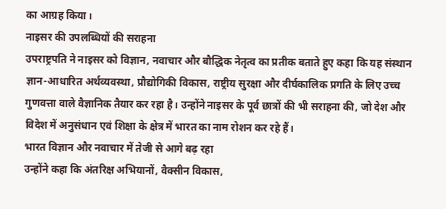का आग्रह किया।
नाइसर की उपलब्धियों की सराहना
उपराष्ट्रपति ने नाइसर को विज्ञान, नवाचार और बौद्धिक नेतृत्व का प्रतीक बताते हुए कहा कि यह संस्थान ज्ञान-आधारित अर्थव्यवस्था, प्रौद्योगिकी विकास, राष्ट्रीय सुरक्षा और दीर्घकालिक प्रगति के लिए उच्च गुणवत्ता वाले वैज्ञानिक तैयार कर रहा है। उन्होंने नाइसर के पूर्व छात्रों की भी सराहना की, जो देश और विदेश में अनुसंधान एवं शिक्षा के क्षेत्र में भारत का नाम रोशन कर रहे हैं।
भारत विज्ञान और नवाचार में तेजी से आगे बढ़ रहा
उन्होंने कहा कि अंतरिक्ष अभियानों, वैक्सीन विकास,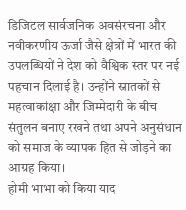डिजिटल सार्वजनिक अवसंरचना और नवीकरणीय ऊर्जा जैसे क्षेत्रों में भारत की उपलब्धियों ने देश को वैश्विक स्तर पर नई पहचान दिलाई है। उन्होंने स्नातकों से महत्वाकांक्षा और जिम्मेदारी के बीच संतुलन बनाए रखने तथा अपने अनुसंधान को समाज के व्यापक हित से जोड़ने का आग्रह किया।
होमी भाभा को किया याद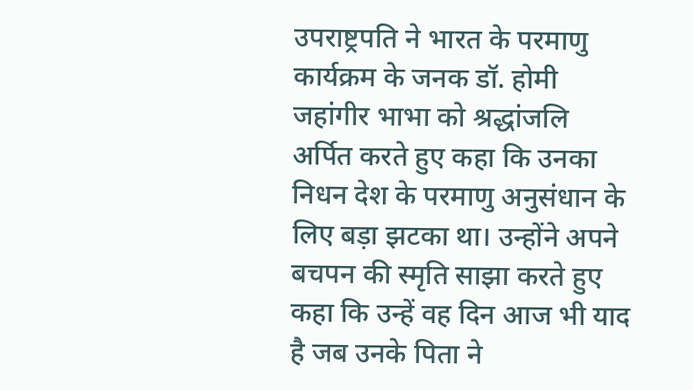उपराष्ट्रपति ने भारत के परमाणु कार्यक्रम के जनक डॉ. होमी जहांगीर भाभा को श्रद्धांजलि अर्पित करते हुए कहा कि उनका निधन देश के परमाणु अनुसंधान के लिए बड़ा झटका था। उन्होंने अपने बचपन की स्मृति साझा करते हुए कहा कि उन्हें वह दिन आज भी याद है जब उनके पिता ने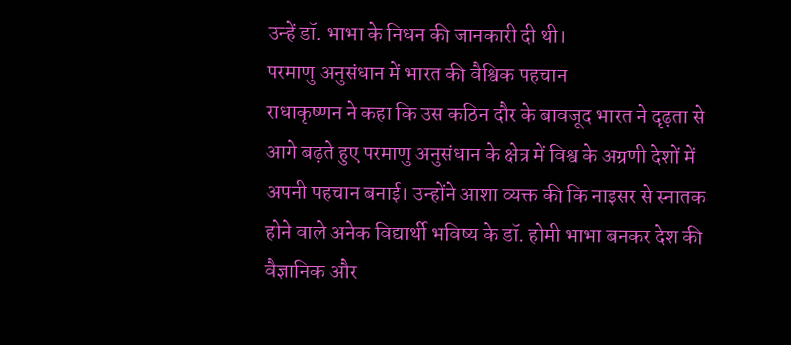उन्हें डॉ. भाभा के निधन की जानकारी दी थी।
परमाणु अनुसंधान में भारत की वैश्विक पहचान
राधाकृष्णन ने कहा कि उस कठिन दौर के बावजूद भारत ने दृढ़ता से आगे बढ़ते हुए परमाणु अनुसंधान के क्षेत्र में विश्व के अग्रणी देशों में अपनी पहचान बनाई। उन्होंने आशा व्यक्त की कि नाइसर से स्नातक होने वाले अनेक विद्यार्थी भविष्य के डॉ. होमी भाभा बनकर देश की वैज्ञानिक और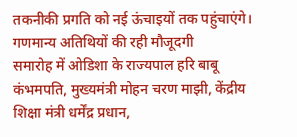तकनीकी प्रगति को नई ऊंचाइयों तक पहुंचाएंगे।
गणमान्य अतिथियों की रही मौजूदगी
समारोह में ओडिशा के राज्यपाल हरि बाबू कंभमपति, मुख्यमंत्री मोहन चरण माझी, केंद्रीय शिक्षा मंत्री धर्मेंद्र प्रधान,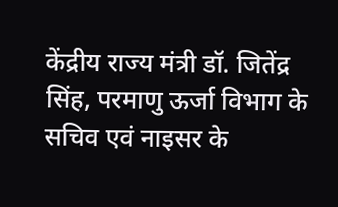केंद्रीय राज्य मंत्री डॉ. जितेंद्र सिंह, परमाणु ऊर्जा विभाग के सचिव एवं नाइसर के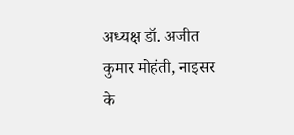अध्यक्ष डॉ. अजीत कुमार मोहंती, नाइसर के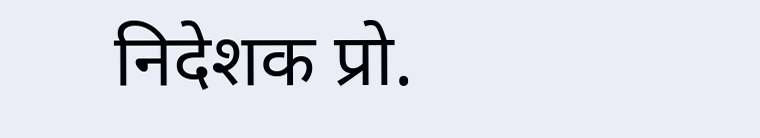निदेशक प्रो.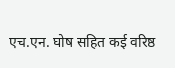एच.एन. घोष सहित कई वरिष्ठ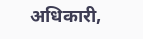अधिकारी,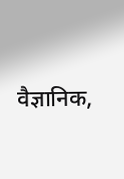वैज्ञानिक,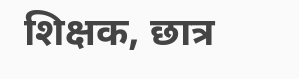शिक्षक, छात्र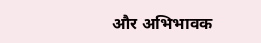और अभिभावक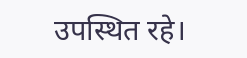उपस्थित रहे।